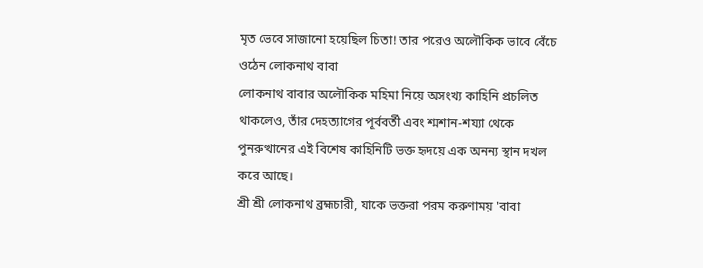মৃত ভেবে সাজানো হয়েছিল চিতা! তার পরেও অলৌকিক ভাবে বেঁচে ওঠেন লোকনাথ বাবা
লোকনাথ বাবার অলৌকিক মহিমা নিয়ে অসংখ্য কাহিনি প্রচলিত থাকলেও, তাঁর দেহত্যাগের পূর্ববর্তী এবং শ্মশান-শয্যা থেকে পুনরুত্থানের এই বিশেষ কাহিনিটি ভক্ত হৃদয়ে এক অনন্য স্থান দখল করে আছে।
শ্রী শ্রী লোকনাথ ব্রহ্মচারী, যাকে ভক্তরা পরম করুণাময় 'বাবা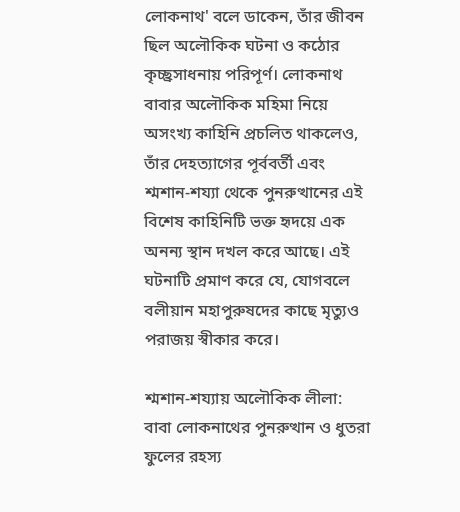লোকনাথ' বলে ডাকেন, তাঁর জীবন ছিল অলৌকিক ঘটনা ও কঠোর কৃচ্ছ্রসাধনায় পরিপূর্ণ। লোকনাথ বাবার অলৌকিক মহিমা নিয়ে অসংখ্য কাহিনি প্রচলিত থাকলেও, তাঁর দেহত্যাগের পূর্ববর্তী এবং শ্মশান-শয্যা থেকে পুনরুত্থানের এই বিশেষ কাহিনিটি ভক্ত হৃদয়ে এক অনন্য স্থান দখল করে আছে। এই ঘটনাটি প্রমাণ করে যে, যোগবলে বলীয়ান মহাপুরুষদের কাছে মৃত্যুও পরাজয় স্বীকার করে।

শ্মশান-শয্যায় অলৌকিক লীলা: বাবা লোকনাথের পুনরুত্থান ও ধুতরা ফুলের রহস্য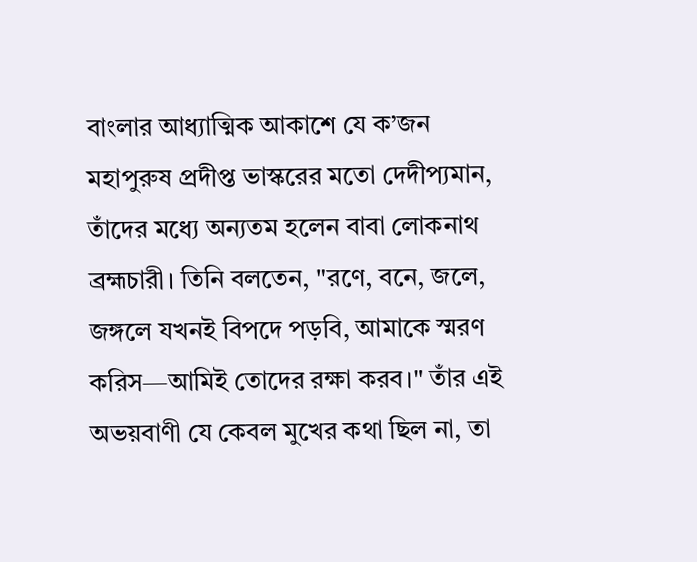বাংলার আধ্যাত্মিক আকাশে যে ক’জন মহাপুরুষ প্রদীপ্ত ভাস্করের মতো দেদীপ্যমান, তাঁদের মধ্যে অন্যতম হলেন বাবা লোকনাথ ব্রহ্মচারী। তিনি বলতেন, "রণে, বনে, জলে, জঙ্গলে যখনই বিপদে পড়বি, আমাকে স্মরণ করিস—আমিই তোদের রক্ষা করব।" তাঁর এই অভয়বাণী যে কেবল মুখের কথা ছিল না, তা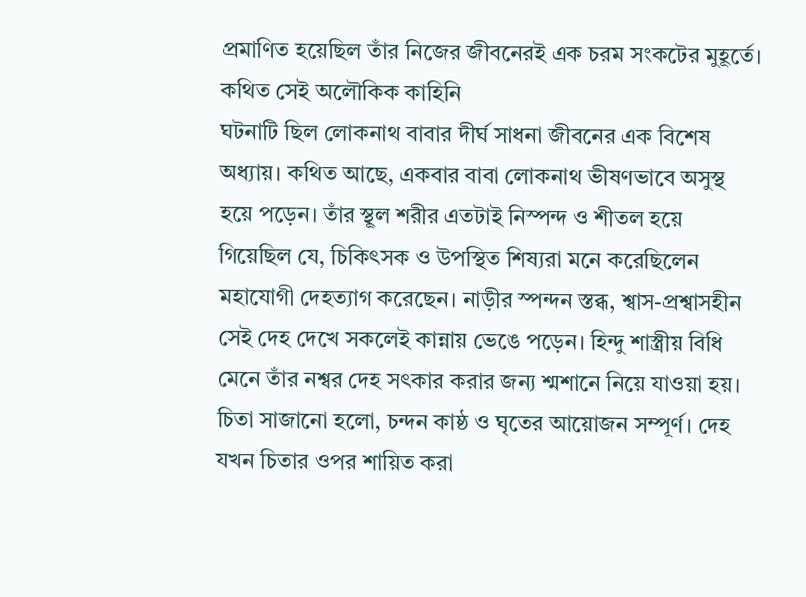প্রমাণিত হয়েছিল তাঁর নিজের জীবনেরই এক চরম সংকটের মুহূর্তে।
কথিত সেই অলৌকিক কাহিনি
ঘটনাটি ছিল লোকনাথ বাবার দীর্ঘ সাধনা জীবনের এক বিশেষ অধ্যায়। কথিত আছে, একবার বাবা লোকনাথ ভীষণভাবে অসুস্থ হয়ে পড়েন। তাঁর স্থূল শরীর এতটাই নিস্পন্দ ও শীতল হয়ে গিয়েছিল যে, চিকিৎসক ও উপস্থিত শিষ্যরা মনে করেছিলেন মহাযোগী দেহত্যাগ করেছেন। নাড়ীর স্পন্দন স্তব্ধ, শ্বাস-প্রশ্বাসহীন সেই দেহ দেখে সকলেই কান্নায় ভেঙে পড়েন। হিন্দু শাস্ত্রীয় বিধি মেনে তাঁর নশ্বর দেহ সৎকার করার জন্য শ্মশানে নিয়ে যাওয়া হয়।
চিতা সাজানো হলো, চন্দন কাষ্ঠ ও ঘৃতের আয়োজন সম্পূর্ণ। দেহ যখন চিতার ওপর শায়িত করা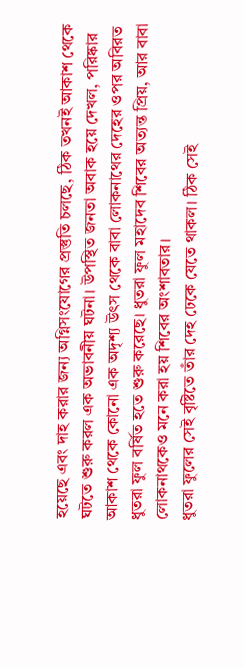হয়েছে এবং দাহ করার জন্য অগ্নিসংযোগের প্রস্তুতি চলছে, ঠিক তখনই আকাশ থেকে ঘটতে শুরু করল এক অভাবনীয় ঘটনা। উপস্থিত জনতা অবাক হয়ে দেখল, পরিষ্কার আকাশ থেকে কোনো এক অদৃশ্য উৎস থেকে বাবা লোকনাথের দেহের ওপর অবিরত ধুতরা ফুল বর্ষিত হতে শুরু করেছে। ধুতরা ফুল মহাদেব শিবের অত্যন্ত প্রিয়, আর বাবা লোকনাথকেও মনে করা হয় শিবের অংশাবতার।
ধুতরা ফুলের সেই বৃষ্টিতে তাঁর দেহ ঢেকে যেতে থাকল। ঠিক সেই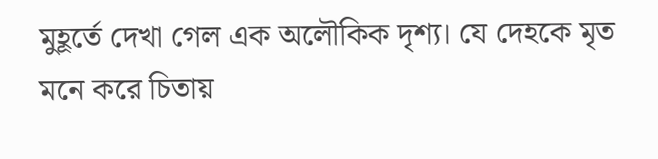মুহূর্তে দেখা গেল এক অলৌকিক দৃশ্য। যে দেহকে মৃত মনে করে চিতায়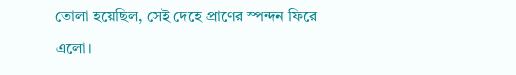তোলা হয়েছিল, সেই দেহে প্রাণের স্পন্দন ফিরে এলো।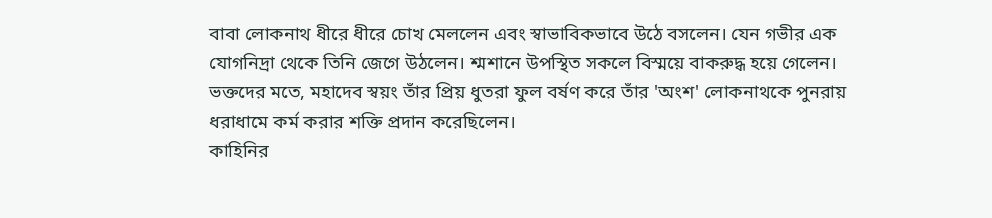বাবা লোকনাথ ধীরে ধীরে চোখ মেললেন এবং স্বাভাবিকভাবে উঠে বসলেন। যেন গভীর এক যোগনিদ্রা থেকে তিনি জেগে উঠলেন। শ্মশানে উপস্থিত সকলে বিস্ময়ে বাকরুদ্ধ হয়ে গেলেন। ভক্তদের মতে, মহাদেব স্বয়ং তাঁর প্রিয় ধুতরা ফুল বর্ষণ করে তাঁর 'অংশ' লোকনাথকে পুনরায় ধরাধামে কর্ম করার শক্তি প্রদান করেছিলেন।
কাহিনির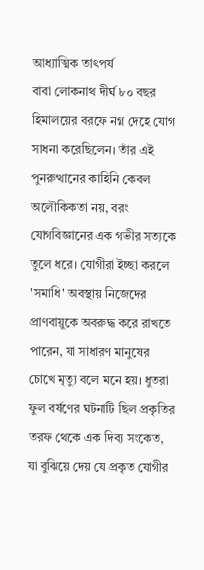আধ্যাত্মিক তাৎপর্য
বাবা লোকনাথ দীর্ঘ ৮০ বছর হিমালয়ের বরফে নগ্ন দেহে যোগ সাধনা করেছিলেন। তাঁর এই পুনরুত্থানের কাহিনি কেবল অলৌকিকতা নয়, বরং যোগবিজ্ঞানের এক গভীর সত্যকে তুলে ধরে। যোগীরা ইচ্ছা করলে 'সমাধি' অবস্থায় নিজেদের প্রাণবায়ুকে অবরুদ্ধ করে রাখতে পারেন, যা সাধারণ মানুষের চোখে মৃত্যু বলে মনে হয়। ধুতরা ফুল বর্ষণের ঘটনাটি ছিল প্রকৃতির তরফ থেকে এক দিব্য সংকেত, যা বুঝিয়ে দেয় যে প্রকৃত যোগীর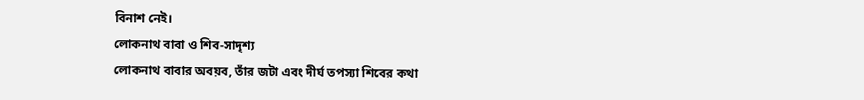বিনাশ নেই।
লোকনাথ বাবা ও শিব-সাদৃশ্য
লোকনাথ বাবার অবয়ব, তাঁর জটা এবং দীর্ঘ তপস্যা শিবের কথা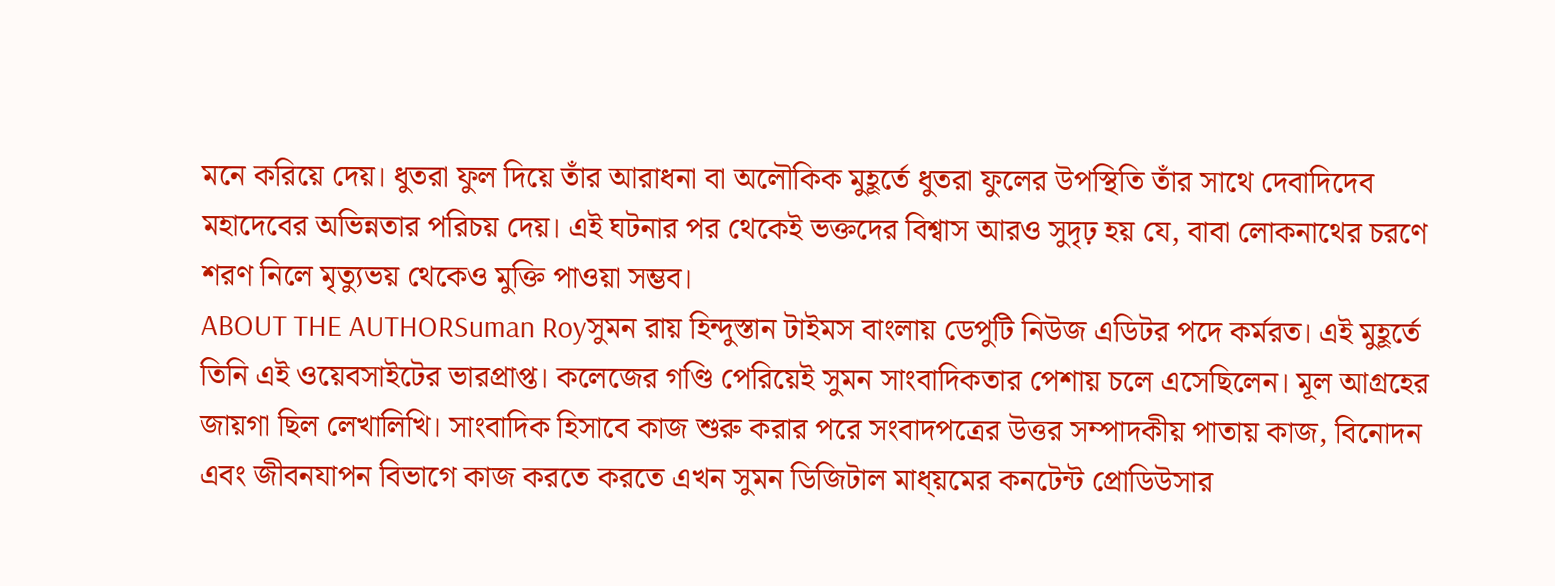মনে করিয়ে দেয়। ধুতরা ফুল দিয়ে তাঁর আরাধনা বা অলৌকিক মুহূর্তে ধুতরা ফুলের উপস্থিতি তাঁর সাথে দেবাদিদেব মহাদেবের অভিন্নতার পরিচয় দেয়। এই ঘটনার পর থেকেই ভক্তদের বিশ্বাস আরও সুদৃঢ় হয় যে, বাবা লোকনাথের চরণে শরণ নিলে মৃত্যুভয় থেকেও মুক্তি পাওয়া সম্ভব।
ABOUT THE AUTHORSuman Royসুমন রায় হিন্দুস্তান টাইমস বাংলায় ডেপুটি নিউজ এডিটর পদে কর্মরত। এই মুহূর্তে তিনি এই ওয়েবসাইটের ভারপ্রাপ্ত। কলেজের গণ্ডি পেরিয়েই সুমন সাংবাদিকতার পেশায় চলে এসেছিলেন। মূল আগ্রহের জায়গা ছিল লেখালিখি। সাংবাদিক হিসাবে কাজ শুরু করার পরে সংবাদপত্রের উত্তর সম্পাদকীয় পাতায় কাজ, বিনোদন এবং জীবনযাপন বিভাগে কাজ করতে করতে এখন সুমন ডিজিটাল মাধ্য়মের কনটেন্ট প্রোডিউসার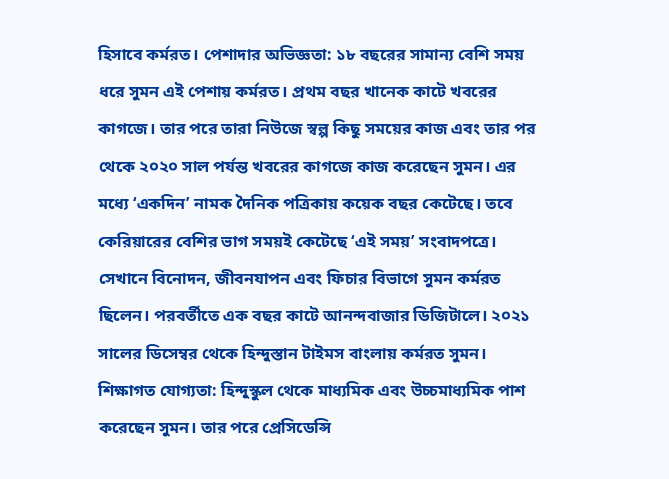হিসাবে কর্মরত। পেশাদার অভিজ্ঞতা: ১৮ বছরের সামান্য বেশি সময় ধরে সুমন এই পেশায় কর্মরত। প্রথম বছর খানেক কাটে খবরের কাগজে। তার পরে তারা নিউজে স্বল্প কিছু সময়ের কাজ এবং তার পর থেকে ২০২০ সাল পর্যন্ত খবরের কাগজে কাজ করেছেন সুমন। এর মধ্যে ‘একদিন’ নামক দৈনিক পত্রিকায় কয়েক বছর কেটেছে। তবে কেরিয়ারের বেশির ভাগ সময়ই কেটেছে ‘এই সময়’ সংবাদপত্রে। সেখানে বিনোদন, জীবনযাপন এবং ফিচার বিভাগে সুমন কর্মরত ছিলেন। পরবর্তীতে এক বছর কাটে আনন্দবাজার ডিজিটালে। ২০২১ সালের ডিসেম্বর থেকে হিন্দুস্তান টাইমস বাংলায় কর্মরত সুমন। শিক্ষাগত যোগ্যতা: হিন্দুস্কুল থেকে মাধ্যমিক এবং উচ্চমাধ্যমিক পাশ করেছেন সুমন। তার পরে প্রেসিডেন্সি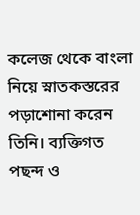কলেজ থেকে বাংলা নিয়ে স্নাতকস্তরের পড়াশোনা করেন তিনি। ব্যক্তিগত পছন্দ ও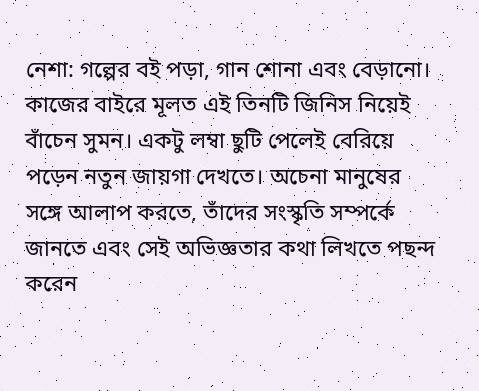নেশা: গল্পের বই পড়া, গান শোনা এবং বেড়ানো। কাজের বাইরে মূলত এই তিনটি জিনিস নিয়েই বাঁচেন সুমন। একটু লম্বা ছুটি পেলেই বেরিয়ে পড়েন নতুন জায়গা দেখতে। অচেনা মানুষের সঙ্গে আলাপ করতে, তাঁদের সংস্কৃতি সম্পর্কে জানতে এবং সেই অভিজ্ঞতার কথা লিখতে পছন্দ করেন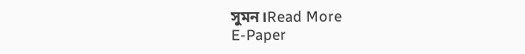সুমন।Read More
E-Paper